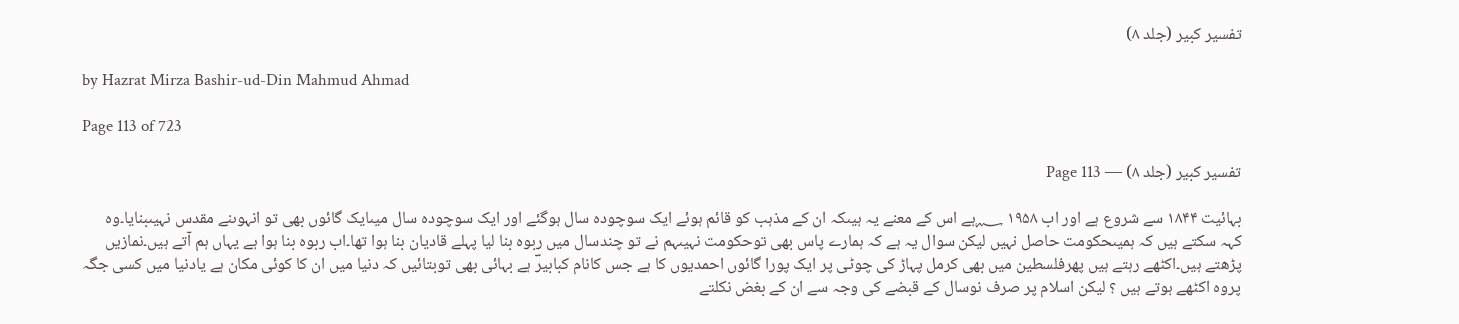تفسیر کبیر (جلد ۸)

by Hazrat Mirza Bashir-ud-Din Mahmud Ahmad

Page 113 of 723

تفسیر کبیر (جلد ۸) — Page 113

بہائیت ۱۸۴۴ سے شروع ہے اور اب ۱۹۵۸ ؁ہے اس کے معنے یہ ہیںکہ ان کے مذہب کو قائم ہوئے ایک سوچودہ سال ہوگئے اور ایک سوچودہ سال میںایک گائوں بھی تو انہوںنے مقدس نہیںبنایا۔وہ کہہ سکتے ہیں کہ ہمیںحکومت حاصل نہیں لیکن سوال یہ ہے کہ ہمارے پاس بھی توحکومت نہیںہم نے تو چندسال میں ربوہ بنا لیا پہلے قادیان بنا ہوا تھا۔اب ربوہ بنا ہوا ہے یہاں ہم آتے ہیں۔نمازیں پڑھتے ہیں۔اکٹھے رہتے ہیں پھرفلسطین میں بھی کرمل پہاڑ کی چوٹی پر ایک پورا گائوں احمدیوں کا ہے جس کانام کبابیرؔ ہے بہائی بھی توبتائیں کہ دنیا میں ان کا کوئی مکان ہے یادنیا میں کسی جگہ پروہ اکٹھے ہوتے ہیں ؟ لیکن اسلام پر صرف نوسال کے قبضے کی وجہ سے ان کے بغض نکلتے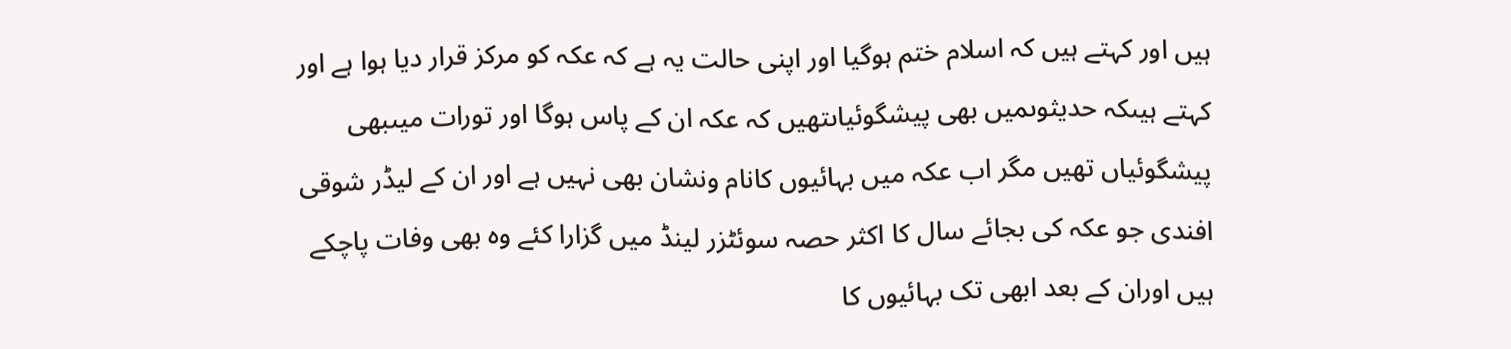ہیں اور کہتے ہیں کہ اسلام ختم ہوگیا اور اپنی حالت یہ ہے کہ عکہ کو مرکز قرار دیا ہوا ہے اور کہتے ہیںکہ حدیثوںمیں بھی پیشگوئیاںتھیں کہ عکہ ان کے پاس ہوگا اور تورات میںبھی پیشگوئیاں تھیں مگر اب عکہ میں بہائیوں کانام ونشان بھی نہیں ہے اور ان کے لیڈر شوقی افندی جو عکہ کی بجائے سال کا اکثر حصہ سوئٹزر لینڈ میں گزارا کئے وہ بھی وفات پاچکے ہیں اوران کے بعد ابھی تک بہائیوں کا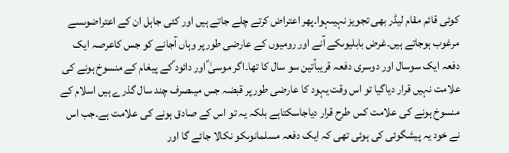کوئی قائم مقام لیڈر بھی تجویز نہیںہوا۔پھر اعتراض کرتے چلے جاتے ہیں اور کئی جاہل ان کے اعتراضوںسے مرغوب ہوجاتے ہیں۔غرض بابلیوںکے آنے اور رومیوں کے عارضی طورپر وہاں آجانے کو جس کاعرصہ ایک دفعہ ایک سوسال اور دوسری دفعہ قریباًتین سو سال کا تھا۔اگر موسیٰ ؑاور دائود ؑکے پیغام کے منسوخ ہونے کی علامت نہیں قرار دیاگیا تو اس وقت یہود کا عارضی طورپر قبضہ جس میںصرف چند سال گذرے ہیں اسلام کے منسوخ ہونے کی علامت کس طرح قرار دیاجاسکتاہے بلکہ یہ تو اس کے صادق ہونے کی علامت ہے۔جب اس نے خود یہ پیشگوئی کی ہوئی تھی کہ ایک دفعہ مسلمانوںکو نکالا جائے گا اور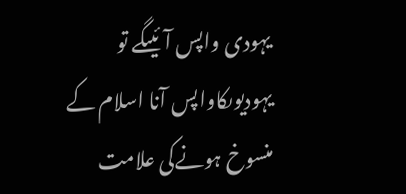یہودی واپس آئیںگے تو یہودیوںکاواپس آنا اسلام کے منسوخ ہونےکی علامت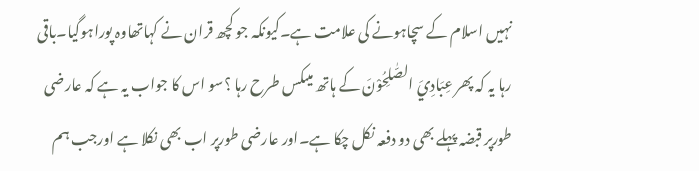نہیں اسلام کے سچاہونے کی علامت ہے۔کیونکہ جو کچھ قران نے کہاتھاوہ پوراہوگیا۔باقی رہا یہ کہ پھر عِبَادِيَ الصّٰلِحُوْنَ کے ہاتھ میںکس طرح رہا ؟سو اس کا جواب یہ ہے کہ عارضی طورپر قبضہ پہلے بھی دو دفعہ نکل چکا ہے۔اور عارضی طورپر اب بھی نکلا ہے اورجب ہم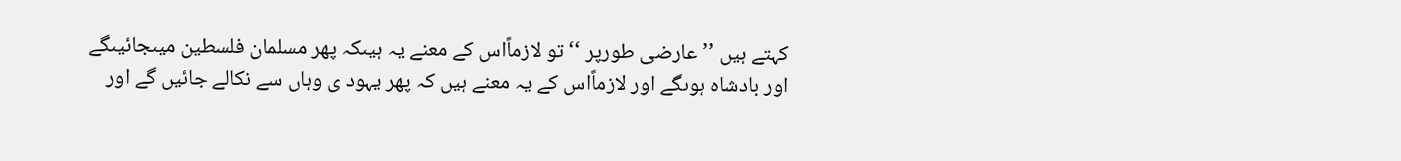کہتے ہیں ’’عارضی طورپر ‘‘تو لازماًاس کے معنے یہ ہیںکہ پھر مسلمان فلسطین میںجائیںگے اور بادشاہ ہوںگے اور لازماًاس کے یہ معنے ہیں کہ پھر یہود ی وہاں سے نکالے جائیں گے اور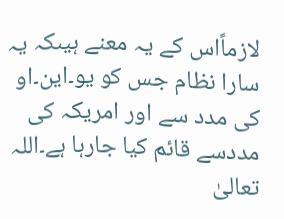لازماًاس کے یہ معنے ہیںکہ یہ سارا نظام جس کو یو۔این۔او کی مدد سے اور امریکہ کی مددسے قائم کیا جارہا ہے۔اللہ تعالیٰ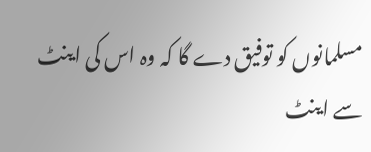مسلمانوں کو توفیق دے گا کہ وہ اس کی اینٹ سے اینٹ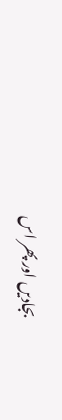بجادیں اور پھر اس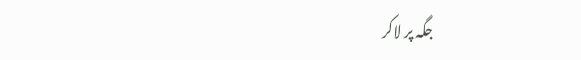جگہ پر لاکر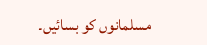مسلمانوں کو بسائیں۔